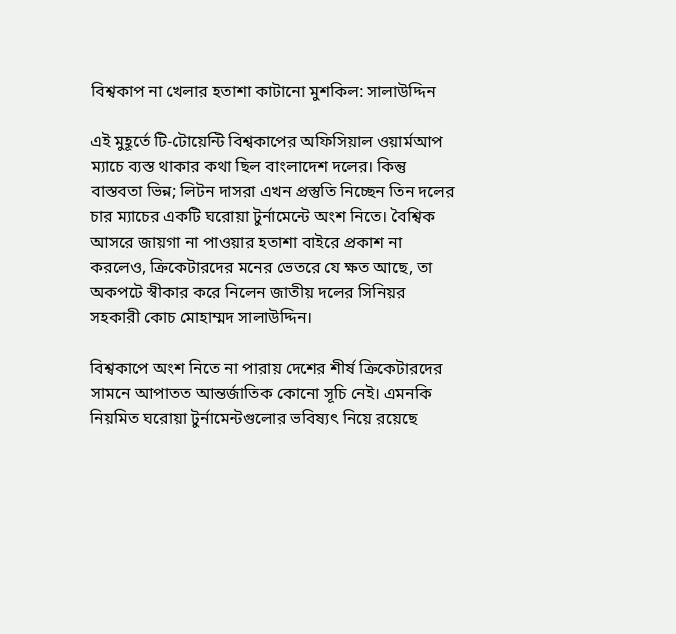বিশ্বকাপ না খেলার হতাশা কাটানো মুশকিল: সালাউদ্দিন

এই মুহূর্তে টি-টোয়েন্টি বিশ্বকাপের অফিসিয়াল ওয়ার্মআপ ম্যাচে ব্যস্ত থাকার কথা ছিল বাংলাদেশ দলের। কিন্তু বাস্তবতা ভিন্ন; লিটন দাসরা এখন প্রস্তুতি নিচ্ছেন তিন দলের চার ম্যাচের একটি ঘরোয়া টুর্নামেন্টে অংশ নিতে। বৈশ্বিক আসরে জায়গা না পাওয়ার হতাশা বাইরে প্রকাশ না করলেও, ক্রিকেটারদের মনের ভেতরে যে ক্ষত আছে, তা অকপটে স্বীকার করে নিলেন জাতীয় দলের সিনিয়র সহকারী কোচ মোহাম্মদ সালাউদ্দিন।

বিশ্বকাপে অংশ নিতে না পারায় দেশের শীর্ষ ক্রিকেটারদের সামনে আপাতত আন্তর্জাতিক কোনো সূচি নেই। এমনকি নিয়মিত ঘরোয়া টুর্নামেন্টগুলোর ভবিষ্যৎ নিয়ে রয়েছে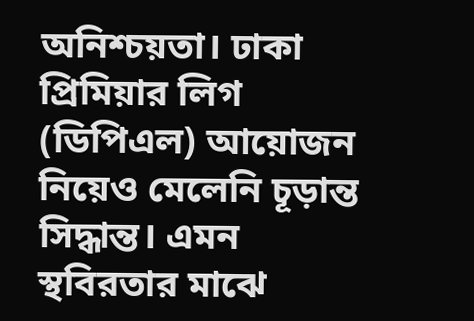অনিশ্চয়তা। ঢাকা প্রিমিয়ার লিগ (ডিপিএল) আয়োজন নিয়েও মেলেনি চূড়ান্ত সিদ্ধান্ত। এমন স্থবিরতার মাঝে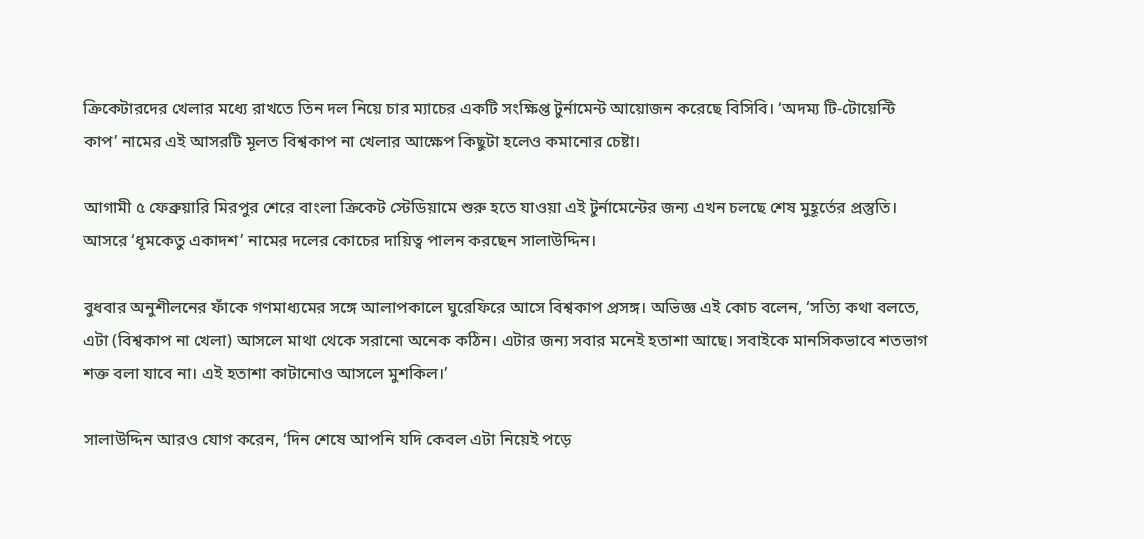ক্রিকেটারদের খেলার মধ্যে রাখতে তিন দল নিয়ে চার ম্যাচের একটি সংক্ষিপ্ত টুর্নামেন্ট আয়োজন করেছে বিসিবি। ‘অদম্য টি-টোয়েন্টি কাপ’ নামের এই আসরটি মূলত বিশ্বকাপ না খেলার আক্ষেপ কিছুটা হলেও কমানোর চেষ্টা।

আগামী ৫ ফেব্রুয়ারি মিরপুর শেরে বাংলা ক্রিকেট স্টেডিয়ামে শুরু হতে যাওয়া এই টুর্নামেন্টের জন্য এখন চলছে শেষ মুহূর্তের প্রস্তুতি। আসরে ‘ধূমকেতু একাদশ’ নামের দলের কোচের দায়িত্ব পালন করছেন সালাউদ্দিন।

বুধবার অনুশীলনের ফাঁকে গণমাধ্যমের সঙ্গে আলাপকালে ঘুরেফিরে আসে বিশ্বকাপ প্রসঙ্গ। অভিজ্ঞ এই কোচ বলেন, ‘সত্যি কথা বলতে, এটা (বিশ্বকাপ না খেলা) আসলে মাথা থেকে সরানো অনেক কঠিন। এটার জন্য সবার মনেই হতাশা আছে। সবাইকে মানসিকভাবে শতভাগ শক্ত বলা যাবে না। এই হতাশা কাটানোও আসলে মুশকিল।’

সালাউদ্দিন আরও যোগ করেন, ‘দিন শেষে আপনি যদি কেবল এটা নিয়েই পড়ে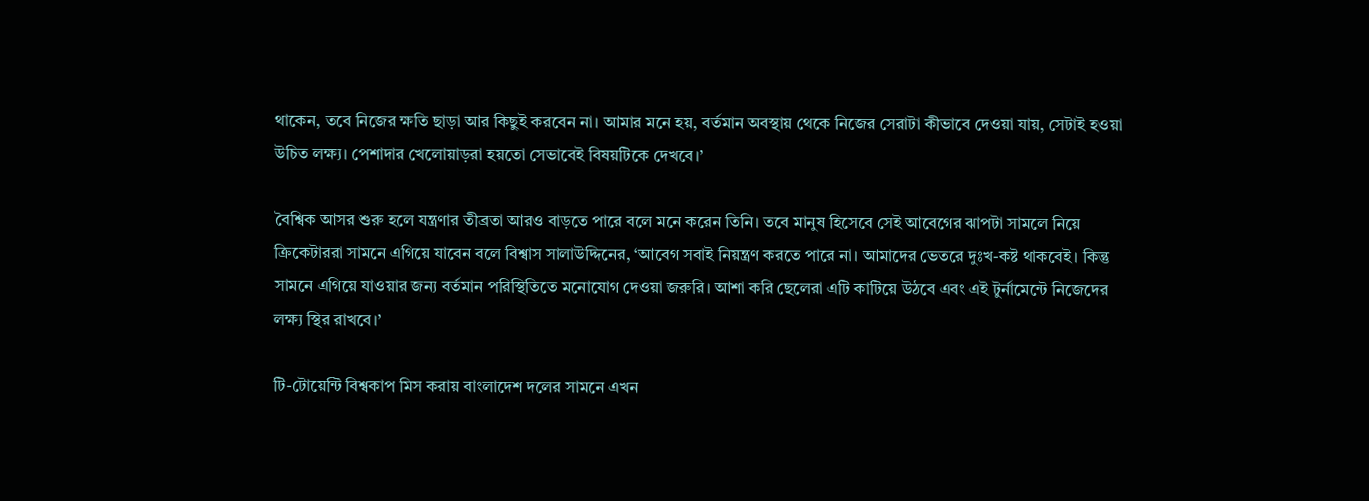থাকেন, তবে নিজের ক্ষতি ছাড়া আর কিছুই করবেন না। আমার মনে হয়, বর্তমান অবস্থায় থেকে নিজের সেরাটা কীভাবে দেওয়া যায়, সেটাই হওয়া উচিত লক্ষ্য। পেশাদার খেলোয়াড়রা হয়তো সেভাবেই বিষয়টিকে দেখবে।’

বৈশ্বিক আসর শুরু হলে যন্ত্রণার তীব্রতা আরও বাড়তে পারে বলে মনে করেন তিনি। তবে মানুষ হিসেবে সেই আবেগের ঝাপটা সামলে নিয়ে ক্রিকেটাররা সামনে এগিয়ে যাবেন বলে বিশ্বাস সালাউদ্দিনের, ‘আবেগ সবাই নিয়ন্ত্রণ করতে পারে না। আমাদের ভেতরে দুঃখ-কষ্ট থাকবেই। কিন্তু সামনে এগিয়ে যাওয়ার জন্য বর্তমান পরিস্থিতিতে মনোযোগ দেওয়া জরুরি। আশা করি ছেলেরা এটি কাটিয়ে উঠবে এবং এই টুর্নামেন্টে নিজেদের লক্ষ্য স্থির রাখবে।’

টি-টোয়েন্টি বিশ্বকাপ মিস করায় বাংলাদেশ দলের সামনে এখন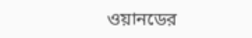ওয়ানডের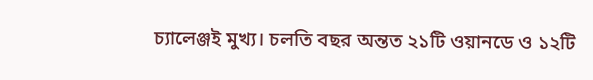চ্যালেঞ্জই মুখ্য। চলতি বছর অন্তত ২১টি ওয়ানডে ও ১২টি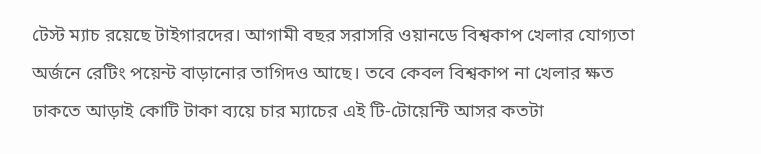টেস্ট ম্যাচ রয়েছে টাইগারদের। আগামী বছর সরাসরি ওয়ানডে বিশ্বকাপ খেলার যোগ্যতা অর্জনে রেটিং পয়েন্ট বাড়ানোর তাগিদও আছে। তবে কেবল বিশ্বকাপ না খেলার ক্ষত ঢাকতে আড়াই কোটি টাকা ব্যয়ে চার ম্যাচের এই টি-টোয়েন্টি আসর কতটা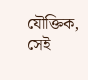যৌক্তিক, সেই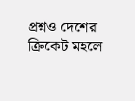প্রশ্নও দেশের ক্রিকেট মহলে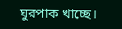ঘুরপাক খাচ্ছে।